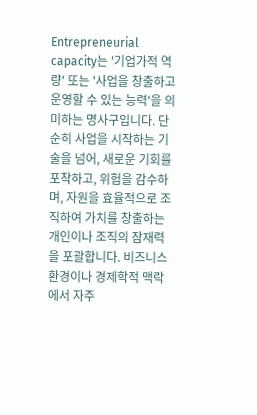Entrepreneurial capacity는 '기업가적 역량' 또는 '사업을 창출하고 운영할 수 있는 능력'을 의미하는 명사구입니다. 단순히 사업을 시작하는 기술을 넘어, 새로운 기회를 포착하고, 위험을 감수하며, 자원을 효율적으로 조직하여 가치를 창출하는 개인이나 조직의 잠재력을 포괄합니다. 비즈니스 환경이나 경제학적 맥락에서 자주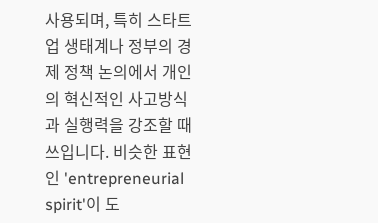사용되며, 특히 스타트업 생태계나 정부의 경제 정책 논의에서 개인의 혁신적인 사고방식과 실행력을 강조할 때 쓰입니다. 비슷한 표현인 'entrepreneurial spirit'이 도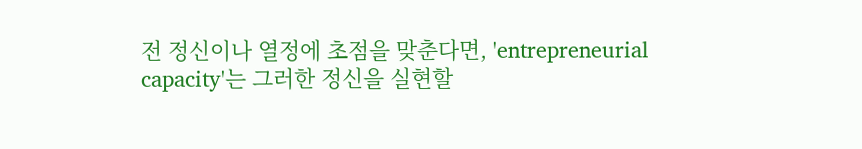전 정신이나 열정에 초점을 맞춘다면, 'entrepreneurial capacity'는 그러한 정신을 실현할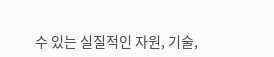수 있는 실질적인 자원, 기술,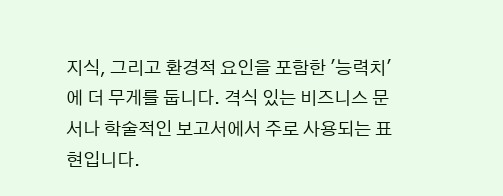지식, 그리고 환경적 요인을 포함한 '능력치'에 더 무게를 둡니다. 격식 있는 비즈니스 문서나 학술적인 보고서에서 주로 사용되는 표현입니다.